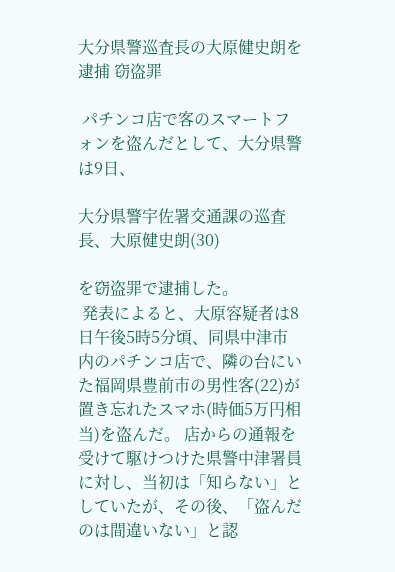大分県警巡査長の大原健史朗を逮捕 窃盗罪

 パチンコ店で客のスマートフォンを盗んだとして、大分県警は9日、

大分県警宇佐署交通課の巡査長、大原健史朗(30)

を窃盗罪で逮捕した。
 発表によると、大原容疑者は8日午後5時5分頃、同県中津市内のパチンコ店で、隣の台にいた福岡県豊前市の男性客(22)が置き忘れたスマホ(時価5万円相当)を盗んだ。 店からの通報を受けて駆けつけた県警中津署員に対し、当初は「知らない」としていたが、その後、「盗んだのは間違いない」と認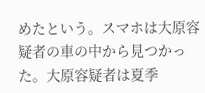めたという。スマホは大原容疑者の車の中から見つかった。大原容疑者は夏季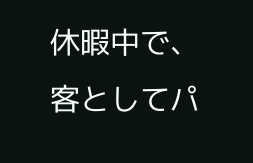休暇中で、客としてパ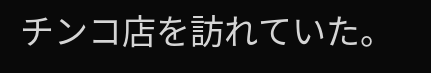チンコ店を訪れていた。